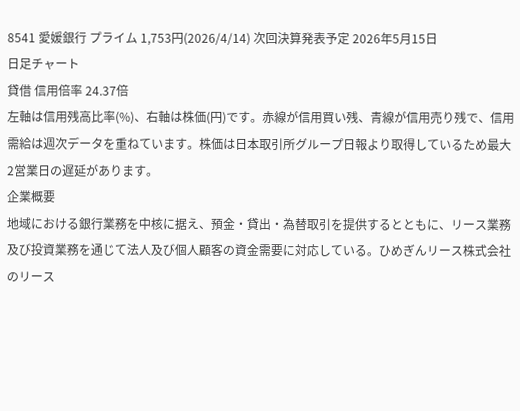8541 愛媛銀行 プライム 1,753円(2026/4/14) 次回決算発表予定 2026年5月15日
日足チャート
貸借 信用倍率 24.37倍
左軸は信用残高比率(%)、右軸は株価(円)です。赤線が信用買い残、青線が信用売り残で、信用需給は週次データを重ねています。株価は日本取引所グループ日報より取得しているため最大2営業日の遅延があります。
企業概要
地域における銀行業務を中核に据え、預金・貸出・為替取引を提供するとともに、リース業務及び投資業務を通じて法人及び個人顧客の資金需要に対応している。ひめぎんリース株式会社のリース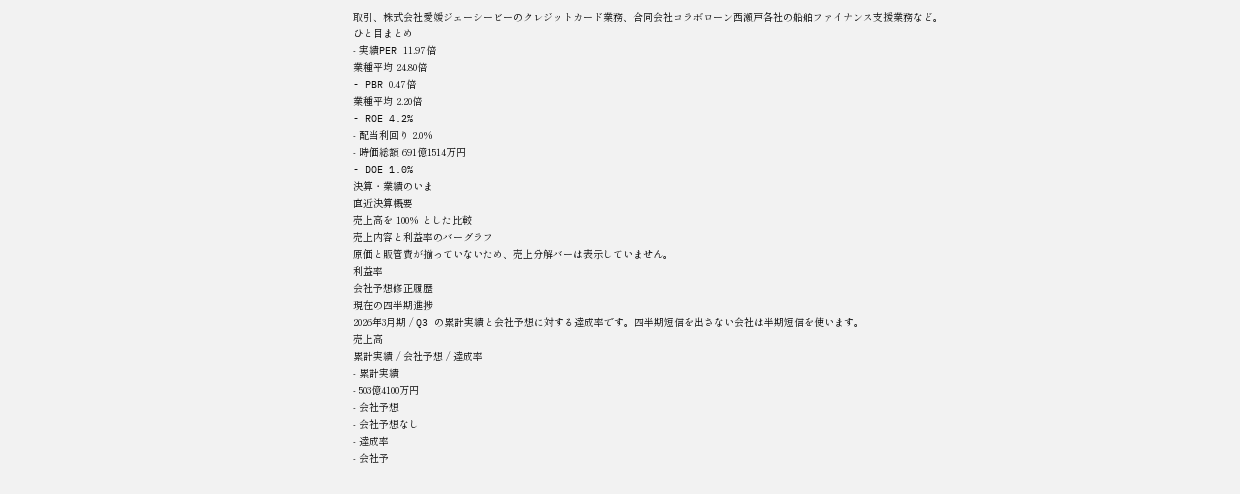取引、株式会社愛媛ジェーシービーのクレジットカード業務、合同会社コラボローン西瀬戸各社の船舶ファイナンス支援業務など。
ひと目まとめ
- 実績PER 11.97倍
業種平均 24.80倍
- PBR 0.47倍
業種平均 2.20倍
- ROE 4.2%
- 配当利回り 2.0%
- 時価総額 691億1514万円
- DOE 1.0%
決算・業績のいま
直近決算概要
売上高を 100% とした比較
売上内容と利益率のバーグラフ
原価と販管費が揃っていないため、売上分解バーは表示していません。
利益率
会社予想修正履歴
現在の四半期進捗
2026年3月期 / Q3 の累計実績と会社予想に対する達成率です。四半期短信を出さない会社は半期短信を使います。
売上高
累計実績 / 会社予想 / 達成率
- 累計実績
- 503億4100万円
- 会社予想
- 会社予想なし
- 達成率
- 会社予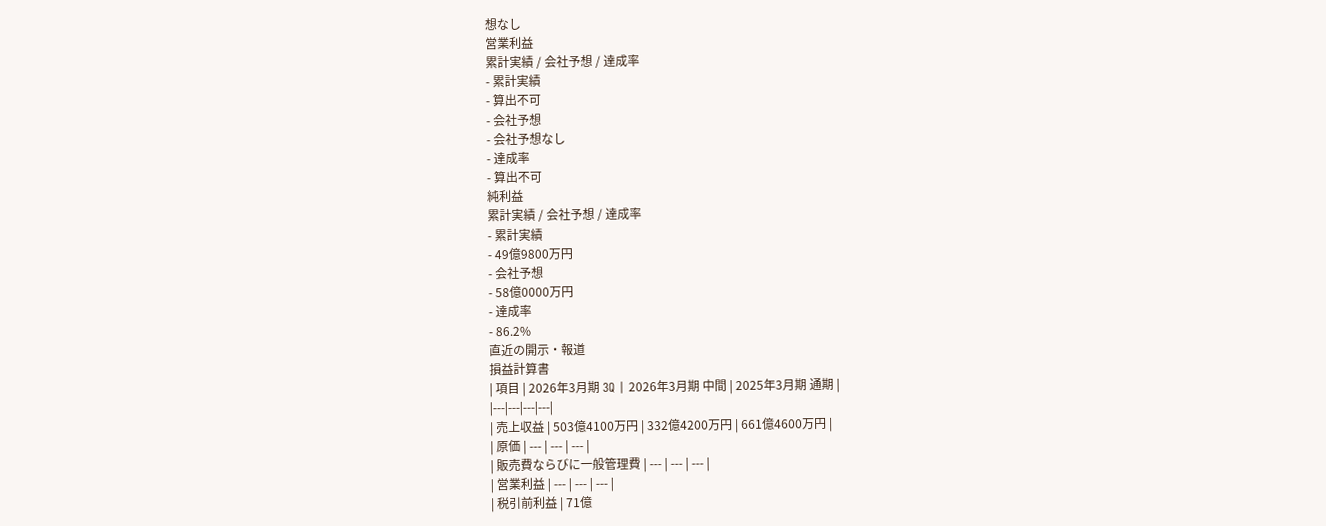想なし
営業利益
累計実績 / 会社予想 / 達成率
- 累計実績
- 算出不可
- 会社予想
- 会社予想なし
- 達成率
- 算出不可
純利益
累計実績 / 会社予想 / 達成率
- 累計実績
- 49億9800万円
- 会社予想
- 58億0000万円
- 達成率
- 86.2%
直近の開示・報道
損益計算書
| 項目 | 2026年3月期 3Q | 2026年3月期 中間 | 2025年3月期 通期 |
|---|---|---|---|
| 売上収益 | 503億4100万円 | 332億4200万円 | 661億4600万円 |
| 原価 | --- | --- | --- |
| 販売費ならびに一般管理費 | --- | --- | --- |
| 営業利益 | --- | --- | --- |
| 税引前利益 | 71億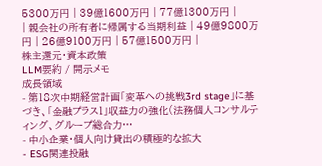5300万円 | 39億1600万円 | 77億1300万円 |
| 親会社の所有者に帰属する当期利益 | 49億9800万円 | 26億9100万円 | 57億1500万円 |
株主還元・資本政策
LLM要約 / 開示メモ
成長領域
- 第18次中期経営計画「変革への挑戦3rd stage」に基づき、「金融プラス1」収益力の強化(法務個人コンサルティング、グループ総合力…
- 中小企業・個人向け貸出の積極的な拡大
- ESG関連投融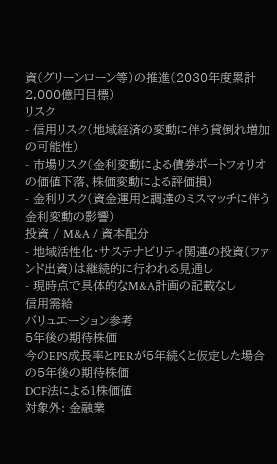資(グリーンローン等)の推進(2030年度累計2,000億円目標)
リスク
- 信用リスク(地域経済の変動に伴う貸倒れ増加の可能性)
- 市場リスク(金利変動による債券ポートフォリオの価値下落、株価変動による評価損)
- 金利リスク(資金運用と調達のミスマッチに伴う金利変動の影響)
投資 / M&A / 資本配分
- 地域活性化・サステナビリティ関連の投資(ファンド出資)は継続的に行われる見通し
- 現時点で具体的なM&A計画の記載なし
信用需給
バリュエーション参考
5年後の期待株価
今のEPS成長率とPERが5年続くと仮定した場合の5年後の期待株価
DCF法による1株価値
対象外: 金融業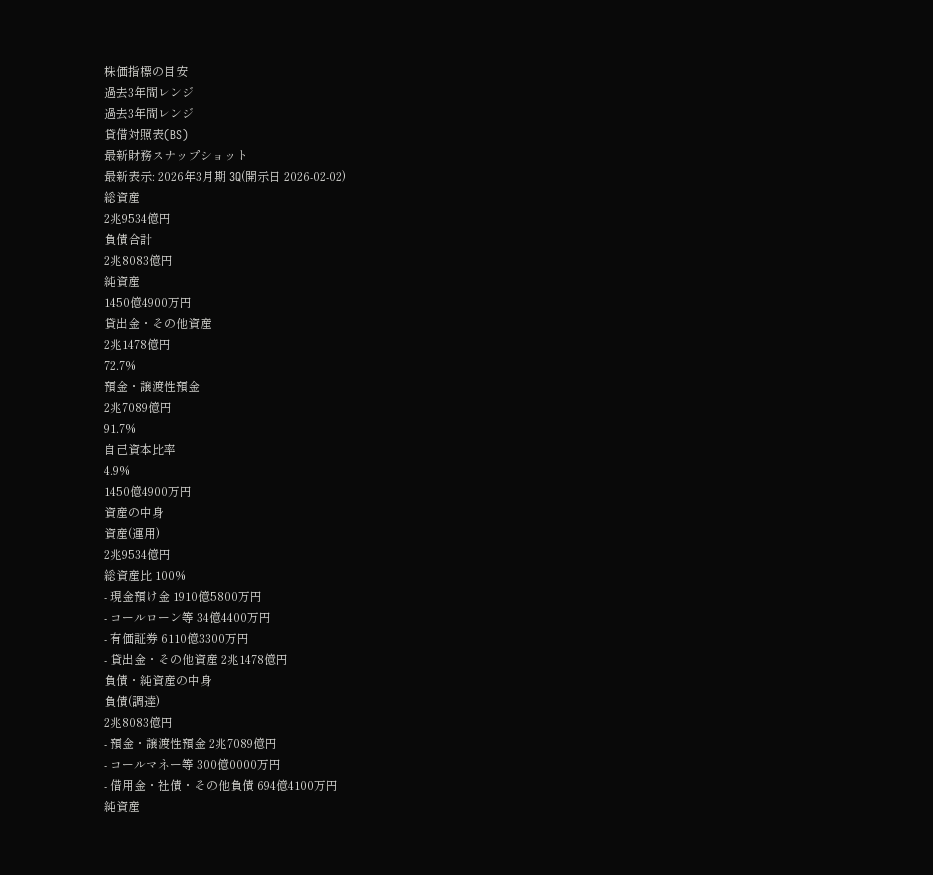株価指標の目安
過去3年間レンジ
過去3年間レンジ
貸借対照表(BS)
最新財務スナップショット
最新表示: 2026年3月期 3Q(開示日 2026-02-02)
総資産
2兆9534億円
負債合計
2兆8083億円
純資産
1450億4900万円
貸出金・その他資産
2兆1478億円
72.7%
預金・譲渡性預金
2兆7089億円
91.7%
自己資本比率
4.9%
1450億4900万円
資産の中身
資産(運用)
2兆9534億円
総資産比 100%
- 現金預け金 1910億5800万円
- コールローン等 34億4400万円
- 有価証券 6110億3300万円
- 貸出金・その他資産 2兆1478億円
負債・純資産の中身
負債(調達)
2兆8083億円
- 預金・譲渡性預金 2兆7089億円
- コールマネー等 300億0000万円
- 借用金・社債・その他負債 694億4100万円
純資産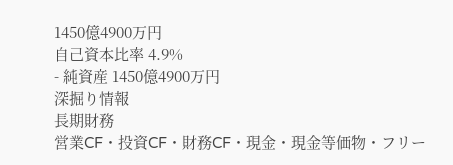1450億4900万円
自己資本比率 4.9%
- 純資産 1450億4900万円
深掘り情報
長期財務
営業CF・投資CF・財務CF・現金・現金等価物・フリー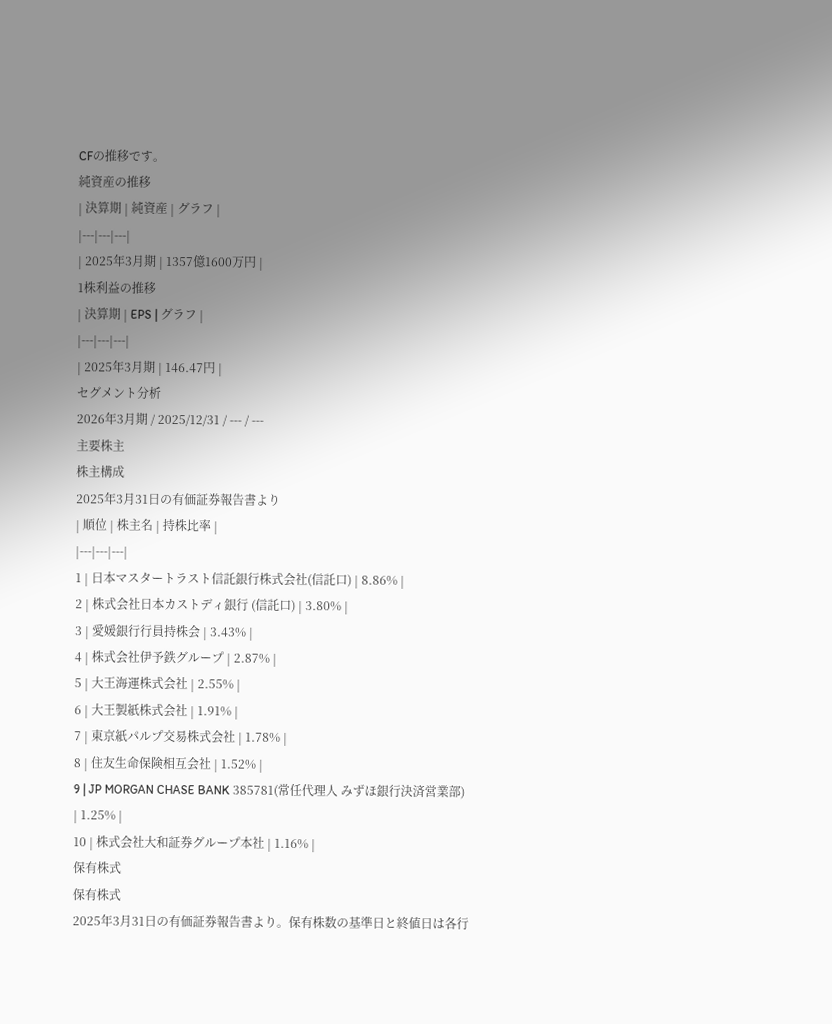CFの推移です。
純資産の推移
| 決算期 | 純資産 | グラフ |
|---|---|---|
| 2025年3月期 | 1357億1600万円 |
1株利益の推移
| 決算期 | EPS | グラフ |
|---|---|---|
| 2025年3月期 | 146.47円 |
セグメント分析
2026年3月期 / 2025/12/31 / --- / ---
主要株主
株主構成
2025年3月31日の有価証券報告書より
| 順位 | 株主名 | 持株比率 |
|---|---|---|
1 | 日本マスタートラスト信託銀行株式会社(信託口) | 8.86% |
2 | 株式会社日本カストディ銀行 (信託口) | 3.80% |
3 | 愛媛銀行行員持株会 | 3.43% |
4 | 株式会社伊予鉄グループ | 2.87% |
5 | 大王海運株式会社 | 2.55% |
6 | 大王製紙株式会社 | 1.91% |
7 | 東京紙パルプ交易株式会社 | 1.78% |
8 | 住友生命保険相互会社 | 1.52% |
9 | JP MORGAN CHASE BANK 385781(常任代理人 みずほ銀行決済営業部) | 1.25% |
10 | 株式会社大和証券グループ本社 | 1.16% |
保有株式
保有株式
2025年3月31日の有価証券報告書より。保有株数の基準日と終値日は各行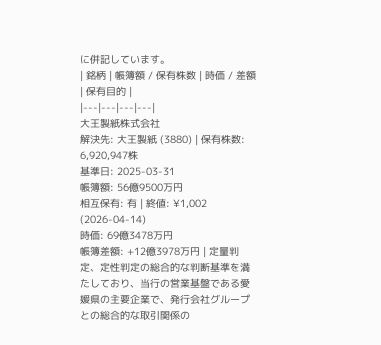に併記しています。
| 銘柄 | 帳簿額 / 保有株数 | 時価 / 差額 | 保有目的 |
|---|---|---|---|
大王製紙株式会社
解決先: 大王製紙 (3880) | 保有株数: 6,920,947株
基準日: 2025-03-31
帳簿額: 56億9500万円
相互保有: 有 | 終値: ¥1,002 (2026-04-14)
時価: 69億3478万円
帳簿差額: +12億3978万円 | 定量判定、定性判定の総合的な判断基準を満たしており、当行の営業基盤である愛媛県の主要企業で、発行会社グループとの総合的な取引関係の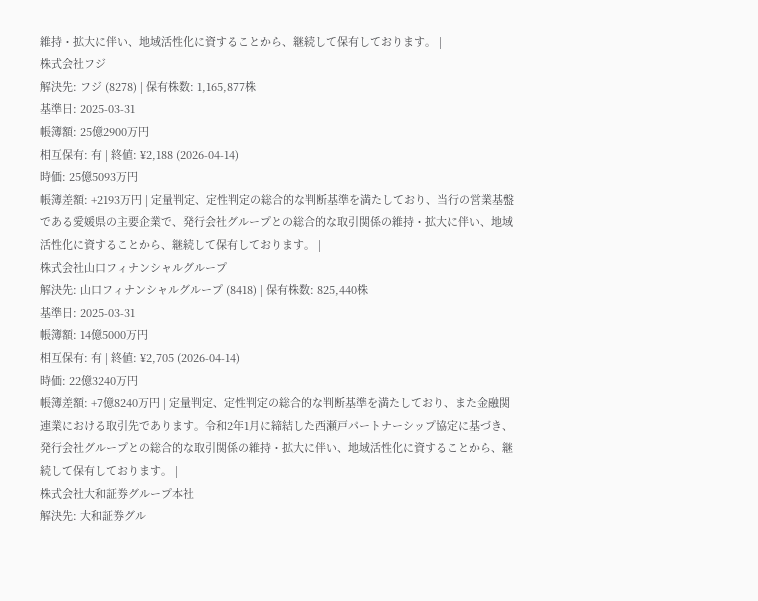維持・拡大に伴い、地域活性化に資することから、継続して保有しております。 |
株式会社フジ
解決先: フジ (8278) | 保有株数: 1,165,877株
基準日: 2025-03-31
帳簿額: 25億2900万円
相互保有: 有 | 終値: ¥2,188 (2026-04-14)
時価: 25億5093万円
帳簿差額: +2193万円 | 定量判定、定性判定の総合的な判断基準を満たしており、当行の営業基盤である愛媛県の主要企業で、発行会社グループとの総合的な取引関係の維持・拡大に伴い、地域活性化に資することから、継続して保有しております。 |
株式会社山口フィナンシャルグループ
解決先: 山口フィナンシャルグループ (8418) | 保有株数: 825,440株
基準日: 2025-03-31
帳簿額: 14億5000万円
相互保有: 有 | 終値: ¥2,705 (2026-04-14)
時価: 22億3240万円
帳簿差額: +7億8240万円 | 定量判定、定性判定の総合的な判断基準を満たしており、また金融関連業における取引先であります。令和2年1月に締結した西瀬戸パートナーシップ協定に基づき、発行会社グループとの総合的な取引関係の維持・拡大に伴い、地域活性化に資することから、継続して保有しております。 |
株式会社大和証券グループ本社
解決先: 大和証券グル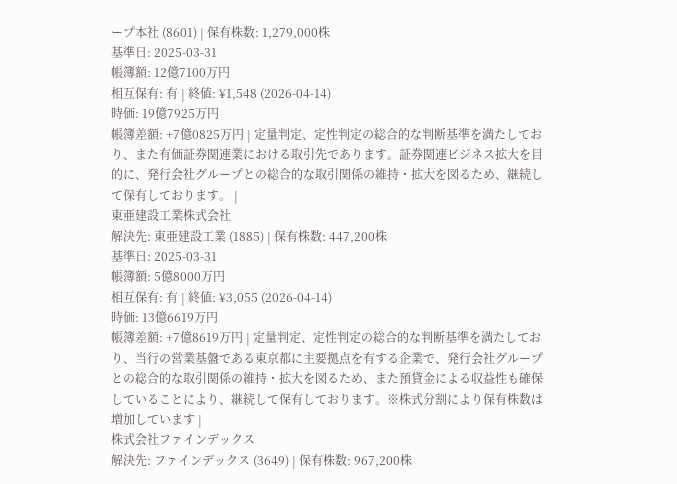ープ本社 (8601) | 保有株数: 1,279,000株
基準日: 2025-03-31
帳簿額: 12億7100万円
相互保有: 有 | 終値: ¥1,548 (2026-04-14)
時価: 19億7925万円
帳簿差額: +7億0825万円 | 定量判定、定性判定の総合的な判断基準を満たしており、また有価証券関連業における取引先であります。証券関連ビジネス拡大を目的に、発行会社グループとの総合的な取引関係の維持・拡大を図るため、継続して保有しております。 |
東亜建設工業株式会社
解決先: 東亜建設工業 (1885) | 保有株数: 447,200株
基準日: 2025-03-31
帳簿額: 5億8000万円
相互保有: 有 | 終値: ¥3,055 (2026-04-14)
時価: 13億6619万円
帳簿差額: +7億8619万円 | 定量判定、定性判定の総合的な判断基準を満たしており、当行の営業基盤である東京都に主要拠点を有する企業で、発行会社グループとの総合的な取引関係の維持・拡大を図るため、また預貸金による収益性も確保していることにより、継続して保有しております。※株式分割により保有株数は増加しています |
株式会社ファインデックス
解決先: ファインデックス (3649) | 保有株数: 967,200株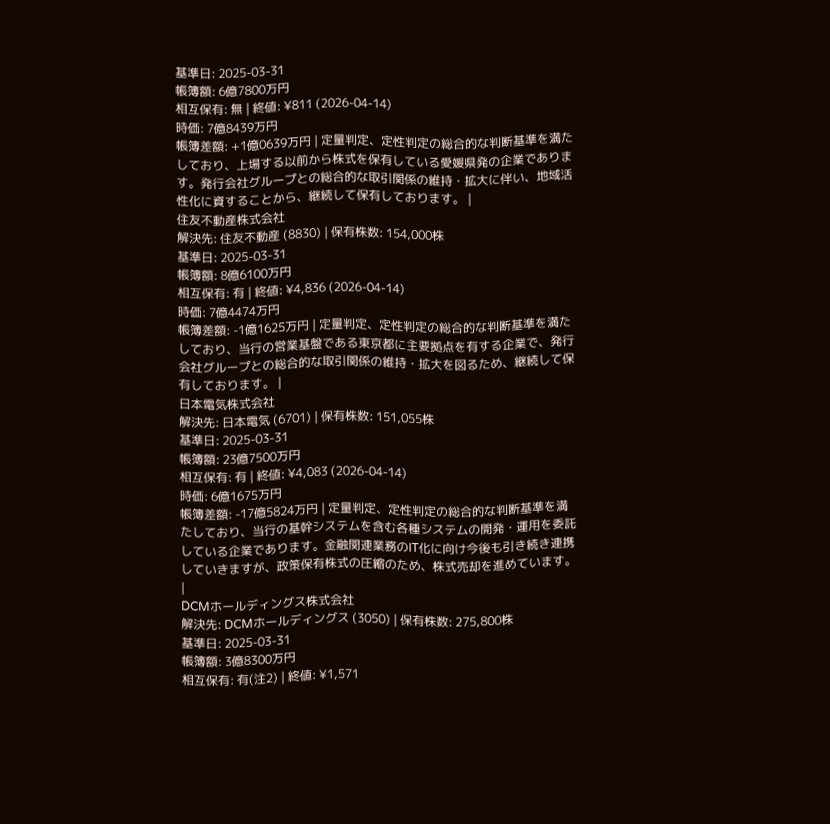基準日: 2025-03-31
帳簿額: 6億7800万円
相互保有: 無 | 終値: ¥811 (2026-04-14)
時価: 7億8439万円
帳簿差額: +1億0639万円 | 定量判定、定性判定の総合的な判断基準を満たしており、上場する以前から株式を保有している愛媛県発の企業であります。発行会社グループとの総合的な取引関係の維持・拡大に伴い、地域活性化に資することから、継続して保有しております。 |
住友不動産株式会社
解決先: 住友不動産 (8830) | 保有株数: 154,000株
基準日: 2025-03-31
帳簿額: 8億6100万円
相互保有: 有 | 終値: ¥4,836 (2026-04-14)
時価: 7億4474万円
帳簿差額: -1億1625万円 | 定量判定、定性判定の総合的な判断基準を満たしており、当行の営業基盤である東京都に主要拠点を有する企業で、発行会社グループとの総合的な取引関係の維持・拡大を図るため、継続して保有しております。 |
日本電気株式会社
解決先: 日本電気 (6701) | 保有株数: 151,055株
基準日: 2025-03-31
帳簿額: 23億7500万円
相互保有: 有 | 終値: ¥4,083 (2026-04-14)
時価: 6億1675万円
帳簿差額: -17億5824万円 | 定量判定、定性判定の総合的な判断基準を満たしており、当行の基幹システムを含む各種システムの開発・運用を委託している企業であります。金融関連業務のIT化に向け今後も引き続き連携していきますが、政策保有株式の圧縮のため、株式売却を進めています。 |
DCMホールディングス株式会社
解決先: DCMホールディングス (3050) | 保有株数: 275,800株
基準日: 2025-03-31
帳簿額: 3億8300万円
相互保有: 有(注2) | 終値: ¥1,571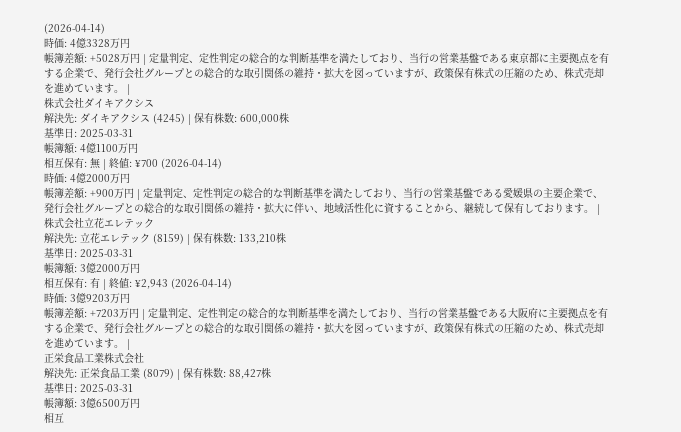(2026-04-14)
時価: 4億3328万円
帳簿差額: +5028万円 | 定量判定、定性判定の総合的な判断基準を満たしており、当行の営業基盤である東京都に主要拠点を有する企業で、発行会社グループとの総合的な取引関係の維持・拡大を図っていますが、政策保有株式の圧縮のため、株式売却を進めています。 |
株式会社ダイキアクシス
解決先: ダイキアクシス (4245) | 保有株数: 600,000株
基準日: 2025-03-31
帳簿額: 4億1100万円
相互保有: 無 | 終値: ¥700 (2026-04-14)
時価: 4億2000万円
帳簿差額: +900万円 | 定量判定、定性判定の総合的な判断基準を満たしており、当行の営業基盤である愛媛県の主要企業で、発行会社グループとの総合的な取引関係の維持・拡大に伴い、地域活性化に資することから、継続して保有しております。 |
株式会社立花エレテック
解決先: 立花エレテック (8159) | 保有株数: 133,210株
基準日: 2025-03-31
帳簿額: 3億2000万円
相互保有: 有 | 終値: ¥2,943 (2026-04-14)
時価: 3億9203万円
帳簿差額: +7203万円 | 定量判定、定性判定の総合的な判断基準を満たしており、当行の営業基盤である大阪府に主要拠点を有する企業で、発行会社グループとの総合的な取引関係の維持・拡大を図っていますが、政策保有株式の圧縮のため、株式売却を進めています。 |
正栄食品工業株式会社
解決先: 正栄食品工業 (8079) | 保有株数: 88,427株
基準日: 2025-03-31
帳簿額: 3億6500万円
相互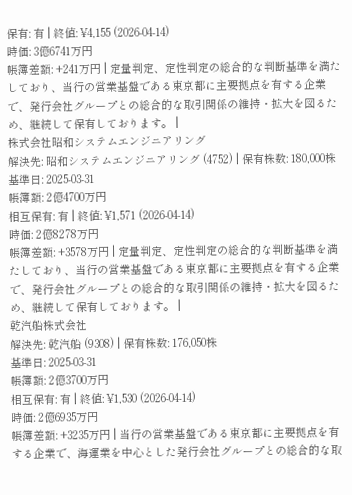保有: 有 | 終値: ¥4,155 (2026-04-14)
時価: 3億6741万円
帳簿差額: +241万円 | 定量判定、定性判定の総合的な判断基準を満たしており、当行の営業基盤である東京都に主要拠点を有する企業で、発行会社グループとの総合的な取引関係の維持・拡大を図るため、継続して保有しております。 |
株式会社昭和システムエンジニアリング
解決先: 昭和システムエンジニアリング (4752) | 保有株数: 180,000株
基準日: 2025-03-31
帳簿額: 2億4700万円
相互保有: 有 | 終値: ¥1,571 (2026-04-14)
時価: 2億8278万円
帳簿差額: +3578万円 | 定量判定、定性判定の総合的な判断基準を満たしており、当行の営業基盤である東京都に主要拠点を有する企業で、発行会社グループとの総合的な取引関係の維持・拡大を図るため、継続して保有しております。 |
乾汽船株式会社
解決先: 乾汽船 (9308) | 保有株数: 176,050株
基準日: 2025-03-31
帳簿額: 2億3700万円
相互保有: 有 | 終値: ¥1,530 (2026-04-14)
時価: 2億6935万円
帳簿差額: +3235万円 | 当行の営業基盤である東京都に主要拠点を有する企業で、海運業を中心とした発行会社グループとの総合的な取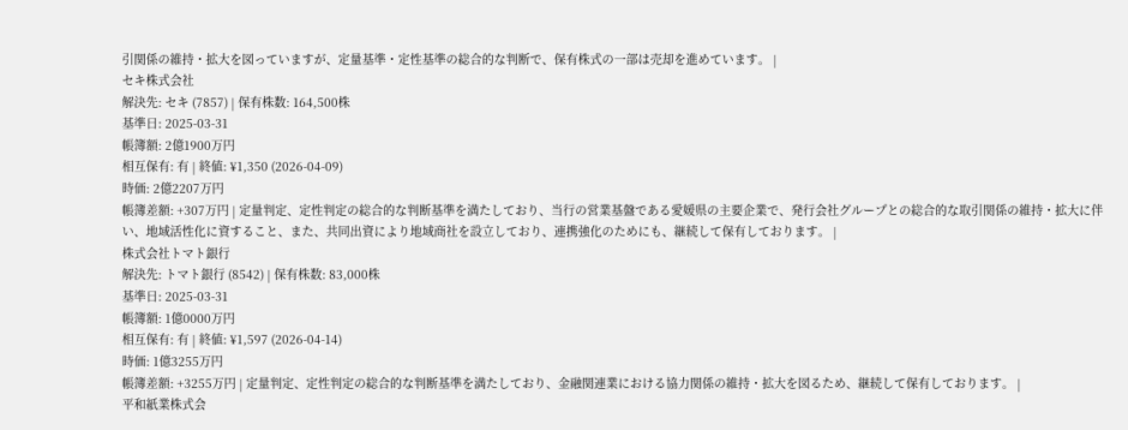引関係の維持・拡大を図っていますが、定量基準・定性基準の総合的な判断で、保有株式の一部は売却を進めています。 |
セキ株式会社
解決先: セキ (7857) | 保有株数: 164,500株
基準日: 2025-03-31
帳簿額: 2億1900万円
相互保有: 有 | 終値: ¥1,350 (2026-04-09)
時価: 2億2207万円
帳簿差額: +307万円 | 定量判定、定性判定の総合的な判断基準を満たしており、当行の営業基盤である愛媛県の主要企業で、発行会社グループとの総合的な取引関係の維持・拡大に伴い、地域活性化に資すること、また、共同出資により地域商社を設立しており、連携強化のためにも、継続して保有しております。 |
株式会社トマト銀行
解決先: トマト銀行 (8542) | 保有株数: 83,000株
基準日: 2025-03-31
帳簿額: 1億0000万円
相互保有: 有 | 終値: ¥1,597 (2026-04-14)
時価: 1億3255万円
帳簿差額: +3255万円 | 定量判定、定性判定の総合的な判断基準を満たしており、金融関連業における協力関係の維持・拡大を図るため、継続して保有しております。 |
平和紙業株式会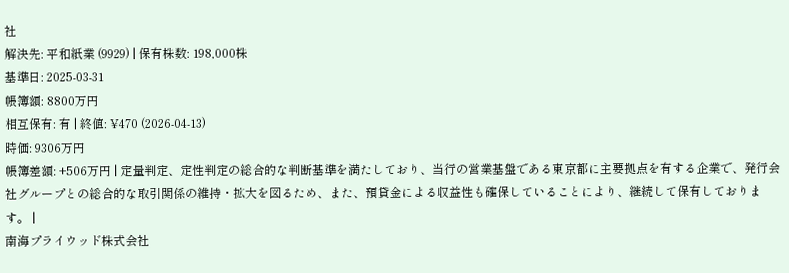社
解決先: 平和紙業 (9929) | 保有株数: 198,000株
基準日: 2025-03-31
帳簿額: 8800万円
相互保有: 有 | 終値: ¥470 (2026-04-13)
時価: 9306万円
帳簿差額: +506万円 | 定量判定、定性判定の総合的な判断基準を満たしており、当行の営業基盤である東京都に主要拠点を有する企業で、発行会社グループとの総合的な取引関係の維持・拡大を図るため、また、預貸金による収益性も確保していることにより、継続して保有しております。 |
南海プライウッド株式会社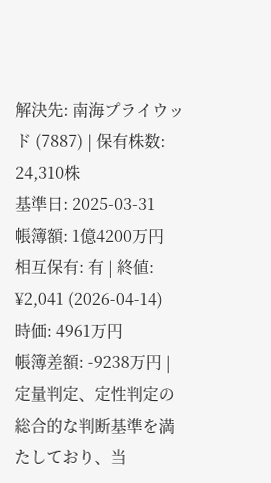解決先: 南海プライウッド (7887) | 保有株数: 24,310株
基準日: 2025-03-31
帳簿額: 1億4200万円
相互保有: 有 | 終値: ¥2,041 (2026-04-14)
時価: 4961万円
帳簿差額: -9238万円 | 定量判定、定性判定の総合的な判断基準を満たしており、当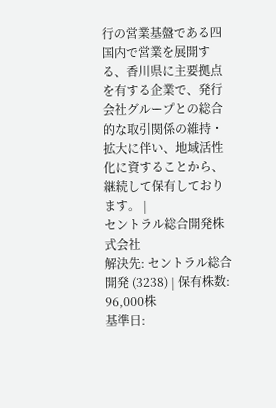行の営業基盤である四国内で営業を展開する、香川県に主要拠点を有する企業で、発行会社グループとの総合的な取引関係の維持・拡大に伴い、地域活性化に資することから、継続して保有しております。 |
セントラル総合開発株式会社
解決先: セントラル総合開発 (3238) | 保有株数: 96,000株
基準日: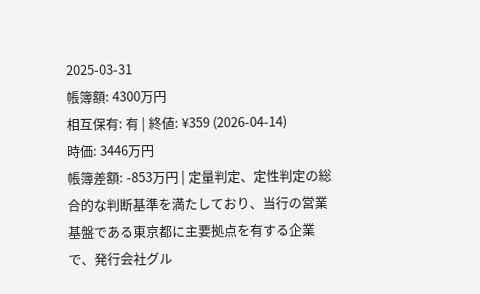2025-03-31
帳簿額: 4300万円
相互保有: 有 | 終値: ¥359 (2026-04-14)
時価: 3446万円
帳簿差額: -853万円 | 定量判定、定性判定の総合的な判断基準を満たしており、当行の営業基盤である東京都に主要拠点を有する企業で、発行会社グル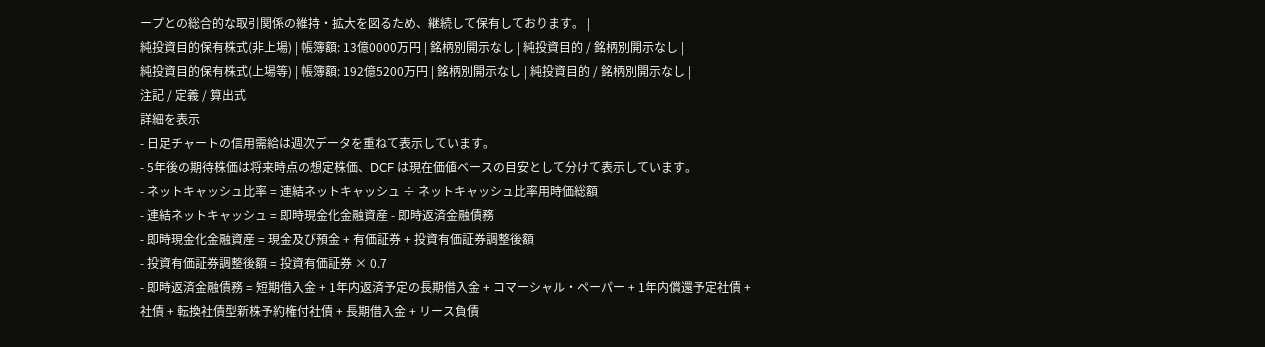ープとの総合的な取引関係の維持・拡大を図るため、継続して保有しております。 |
純投資目的保有株式(非上場) | 帳簿額: 13億0000万円 | 銘柄別開示なし | 純投資目的 / 銘柄別開示なし |
純投資目的保有株式(上場等) | 帳簿額: 192億5200万円 | 銘柄別開示なし | 純投資目的 / 銘柄別開示なし |
注記 / 定義 / 算出式
詳細を表示
- 日足チャートの信用需給は週次データを重ねて表示しています。
- 5年後の期待株価は将来時点の想定株価、DCF は現在価値ベースの目安として分けて表示しています。
- ネットキャッシュ比率 = 連結ネットキャッシュ ÷ ネットキャッシュ比率用時価総額
- 連結ネットキャッシュ = 即時現金化金融資産 - 即時返済金融債務
- 即時現金化金融資産 = 現金及び預金 + 有価証券 + 投資有価証券調整後額
- 投資有価証券調整後額 = 投資有価証券 × 0.7
- 即時返済金融債務 = 短期借入金 + 1年内返済予定の長期借入金 + コマーシャル・ペーパー + 1年内償還予定社債 + 社債 + 転換社債型新株予約権付社債 + 長期借入金 + リース負債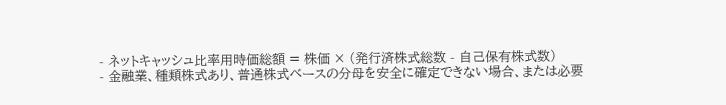- ネットキャッシュ比率用時価総額 = 株価 × (発行済株式総数 - 自己保有株式数)
- 金融業、種類株式あり、普通株式ベースの分母を安全に確定できない場合、または必要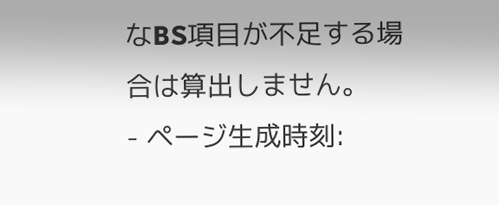なBS項目が不足する場合は算出しません。
- ページ生成時刻: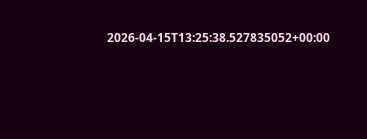2026-04-15T13:25:38.527835052+00:00